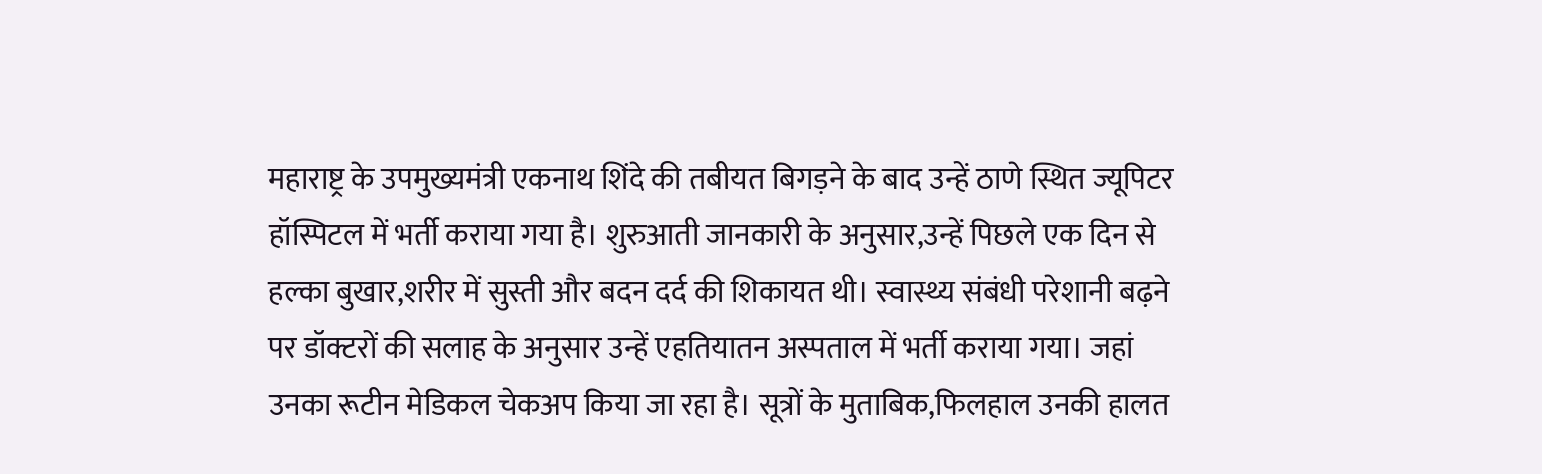महाराष्ट्र के उपमुख्यमंत्री एकनाथ शिंदे की तबीयत बिगड़ने के बाद उन्हें ठाणे स्थित ज्यूपिटर हॉस्पिटल में भर्ती कराया गया है। शुरुआती जानकारी के अनुसार,उन्हें पिछले एक दिन से हल्का बुखार,शरीर में सुस्ती और बदन दर्द की शिकायत थी। स्वास्थ्य संबंधी परेशानी बढ़ने पर डॉक्टरों की सलाह के अनुसार उन्हें एहतियातन अस्पताल में भर्ती कराया गया। जहां उनका रूटीन मेडिकल चेकअप किया जा रहा है। सूत्रों के मुताबिक,फिलहाल उनकी हालत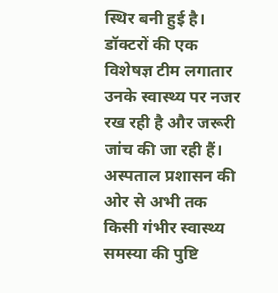स्थिर बनी हुई है। डॉक्टरों की एक विशेषज्ञ टीम लगातार उनके स्वास्थ्य पर नजर रख रही है और जरूरी जांच की जा रही हैं। अस्पताल प्रशासन की ओर से अभी तक किसी गंभीर स्वास्थ्य समस्या की पुष्टि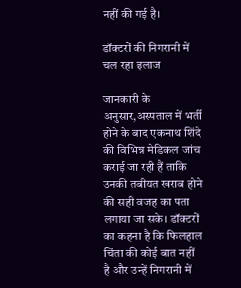नहीं की गई है।

डॉक्टरों की निगरानी में चल रहा इलाज

जानकारी के अनुसार,अस्पताल में भर्ती होने के बाद एकनाथ शिंदे की विभिन्न मेडिकल जांच कराई जा रही हैं ताकि उनकी तबीयत खराब होने की सही वजह का पता लगाया जा सके। डॉक्टरों का कहना है कि फिलहाल चिंता की कोई बात नहीं है और उन्हें निगरानी में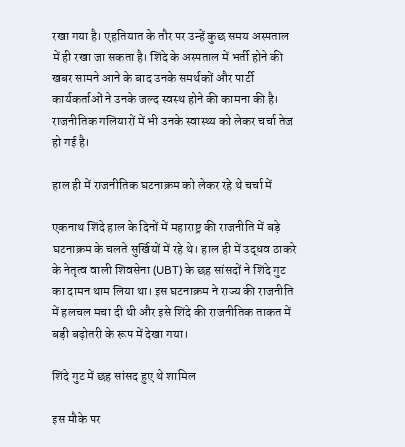रखा गया है। एहतियात के तौर पर उन्हें कुछ समय अस्पताल में ही रखा जा सकता है। शिंदे के अस्पताल में भर्ती होने की खबर सामने आने के बाद उनके समर्थकों और पार्टी कार्यकर्ताओं ने उनके जल्द स्वस्थ होने की कामना की है। राजनीतिक गलियारों में भी उनके स्वास्थ्य को लेकर चर्चा तेज हो गई है।

हाल ही में राजनीतिक घटनाक्रम को लेकर रहे थे चर्चा में

एकनाथ शिंदे हाल के दिनों में महाराष्ट्र की राजनीति में बड़े घटनाक्रम के चलते सुर्खियों में रहे थे। हाल ही में उद्धव ठाकरे के नेतृत्व वाली शिवसेना (UBT) के छह सांसदों ने शिंदे गुट का दामन थाम लिया था। इस घटनाक्रम ने राज्य की राजनीति में हलचल मचा दी थी और इसे शिंदे की राजनीतिक ताकत में बड़ी बढ़ोतरी के रूप में देखा गया।

शिंदे गुट में छह सांसद हुए थे शामिल

इस मौके पर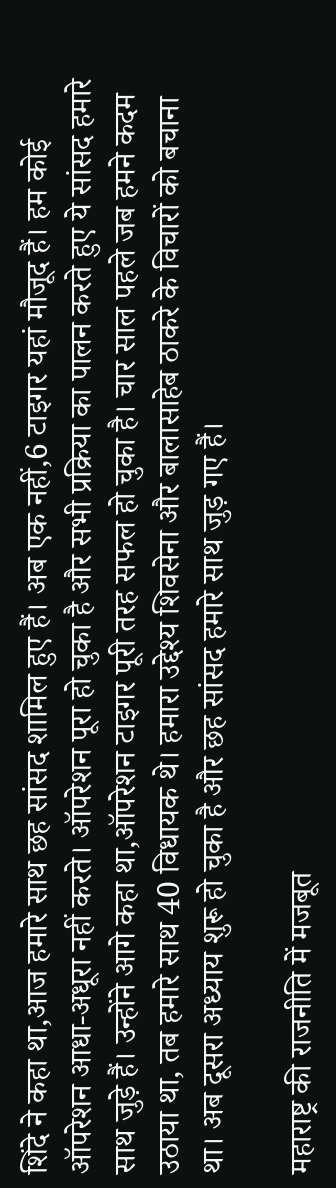शिंदे ने कहा था,आज हमारे साथ छह सांसद शामिल हुए हैं। अब एक नहीं,6 टाइगर यहां मौजूद हैं। हम कोई ऑपरेशन आधा-अधूरा नहीं करते। ऑपरेशन पूरा हो चुका है और सभी प्रक्रिया का पालन करते हुए ये सांसद हमारे साथ जुड़े हैं। उन्होंने आगे कहा था,ऑपरेशन टाइगर पूरी तरह सफल हो चुका है। चार साल पहले जब हमने कदम उठाया था, तब हमारे साथ 40 विधायक थे। हमारा उद्देश्य शिवसेना और बालासाहेब ठाकरे के विचारों को बचाना था। अब दूसरा अध्याय शुरू हो चुका है और छह सांसद हमारे साथ जुड़ गए हैं।

महाराष्ट्र की राजनीति में मजबूत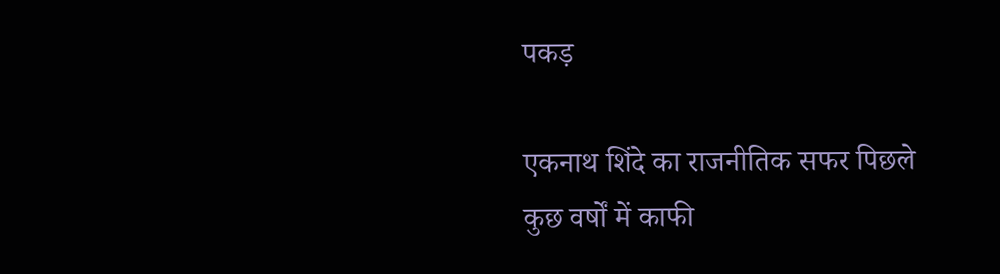पकड़

एकनाथ शिंदे का राजनीतिक सफर पिछले कुछ वर्षों में काफी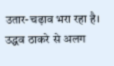उतार-चढ़ाव भरा रहा है। उद्धव ठाकरे से अलग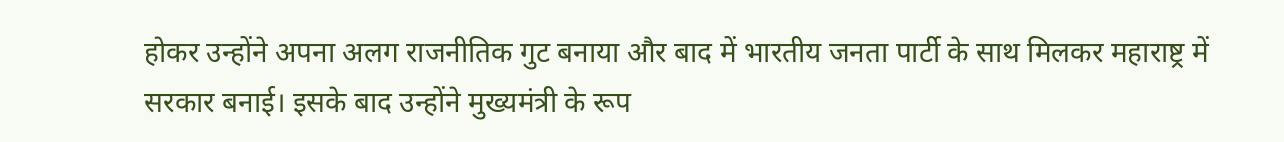होकर उन्होंने अपना अलग राजनीतिक गुट बनाया और बाद में भारतीय जनता पार्टी के साथ मिलकर महाराष्ट्र में सरकार बनाई। इसके बाद उन्होंने मुख्यमंत्री के रूप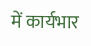में कार्यभार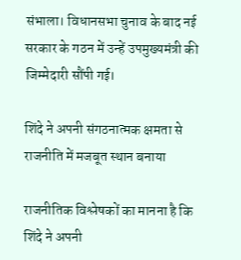संभाला। विधानसभा चुनाव के बाद नई सरकार के गठन में उन्हें उपमुख्यमंत्री की जिम्मेदारी सौंपी गई।

शिंदे ने अपनी संगठनात्मक क्षमता से राजनीति में मजबूत स्थान बनाया

राजनीतिक विश्लेषकों का मानना है कि शिंदे ने अपनी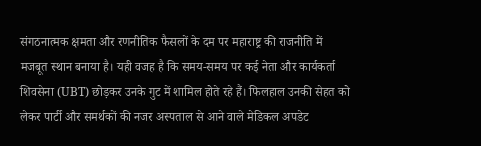संगठनात्मक क्षमता और रणनीतिक फैसलों के दम पर महाराष्ट्र की राजनीति में मजबूत स्थान बनाया है। यही वजह है कि समय-समय पर कई नेता और कार्यकर्ता शिवसेना (UBT) छोड़कर उनके गुट में शामिल होते रहे हैं। फिलहाल उनकी सेहत को लेकर पार्टी और समर्थकों की नजर अस्पताल से आने वाले मेडिकल अपडेट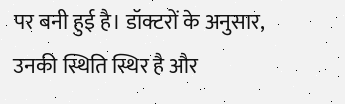पर बनी हुई है। डॉक्टरों के अनुसार, उनकी स्थिति स्थिर है और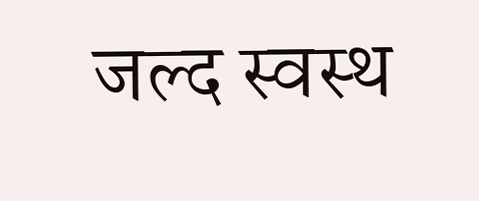जल्द स्वस्थ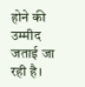होने की उम्मीद जताई जा रही है।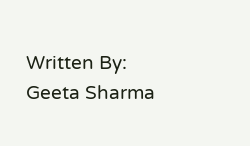Written By: Geeta Sharma